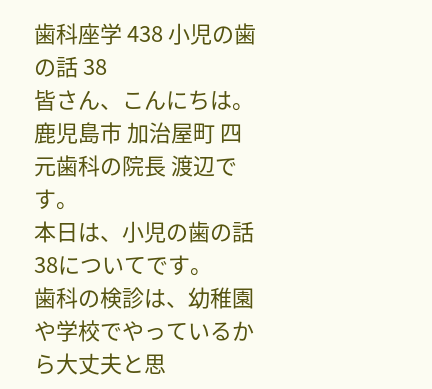歯科座学 438 小児の歯の話 38
皆さん、こんにちは。
鹿児島市 加治屋町 四元歯科の院長 渡辺です。
本日は、小児の歯の話 38についてです。
歯科の検診は、幼稚園や学校でやっているから大丈夫と思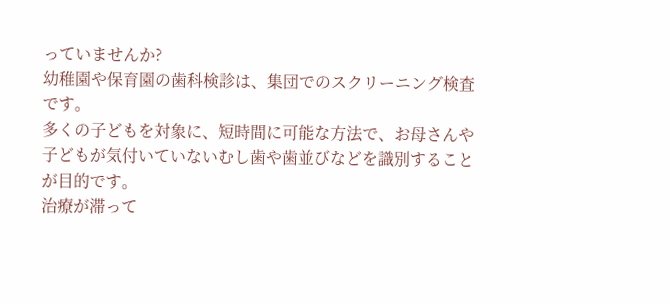っていませんか?
幼稚園や保育園の歯科検診は、集団でのスクリーニング検査です。
多くの子どもを対象に、短時間に可能な方法で、お母さんや子どもが気付いていないむし歯や歯並びなどを識別することが目的です。
治療が滞って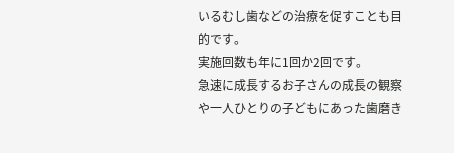いるむし歯などの治療を促すことも目的です。
実施回数も年に1回か2回です。
急速に成長するお子さんの成長の観察や一人ひとりの子どもにあった歯磨き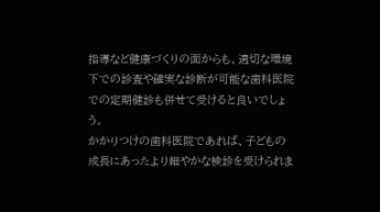指導など健康づくりの面からも、適切な環境下での診査や確実な診断が可能な歯科医院での定期健診も併せて受けると良いでしょう。
かかりつけの歯科医院であれば、子どもの成長にあったより細やかな検診を受けられま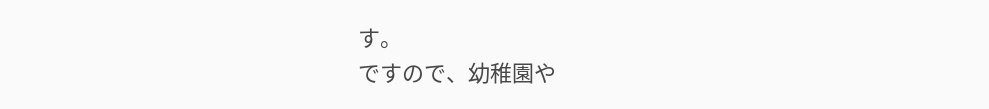す。
ですので、幼稚園や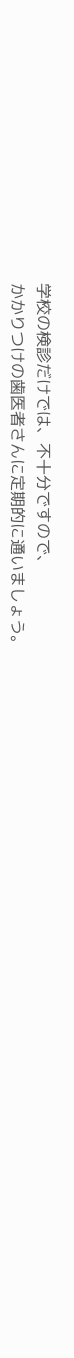学校の検診だけでは、不十分ですので、
かかりつけの歯医者さんに定期的に通いましょう。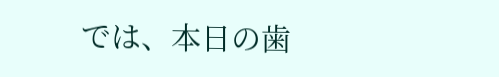では、本日の歯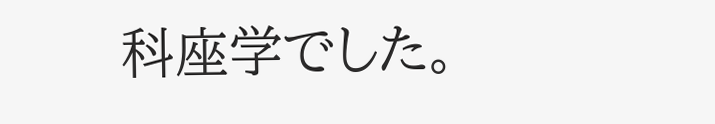科座学でした。